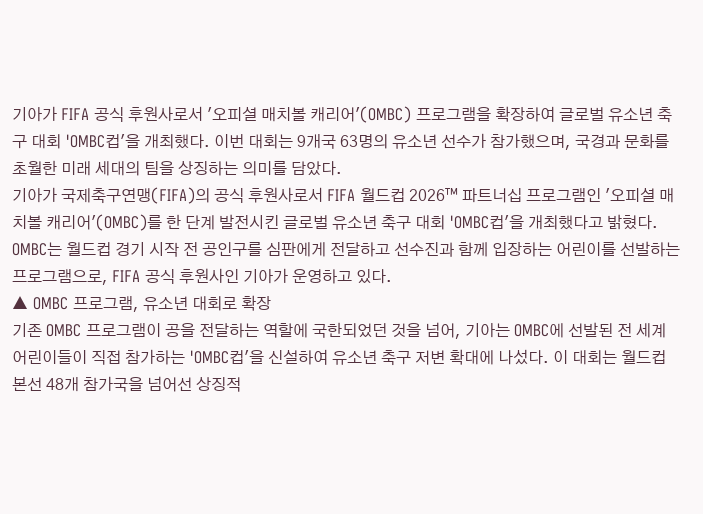기아가 FIFA 공식 후원사로서 '오피셜 매치볼 캐리어'(OMBC) 프로그램을 확장하여 글로벌 유소년 축구 대회 'OMBC컵'을 개최했다. 이번 대회는 9개국 63명의 유소년 선수가 참가했으며, 국경과 문화를 초월한 미래 세대의 팀을 상징하는 의미를 담았다.
기아가 국제축구연맹(FIFA)의 공식 후원사로서 FIFA 월드컵 2026™ 파트너십 프로그램인 '오피셜 매치볼 캐리어'(OMBC)를 한 단계 발전시킨 글로벌 유소년 축구 대회 'OMBC컵'을 개최했다고 밝혔다. OMBC는 월드컵 경기 시작 전 공인구를 심판에게 전달하고 선수진과 함께 입장하는 어린이를 선발하는 프로그램으로, FIFA 공식 후원사인 기아가 운영하고 있다.
▲ OMBC 프로그램, 유소년 대회로 확장
기존 OMBC 프로그램이 공을 전달하는 역할에 국한되었던 것을 넘어, 기아는 OMBC에 선발된 전 세계 어린이들이 직접 참가하는 'OMBC컵'을 신설하여 유소년 축구 저변 확대에 나섰다. 이 대회는 월드컵 본선 48개 참가국을 넘어선 상징적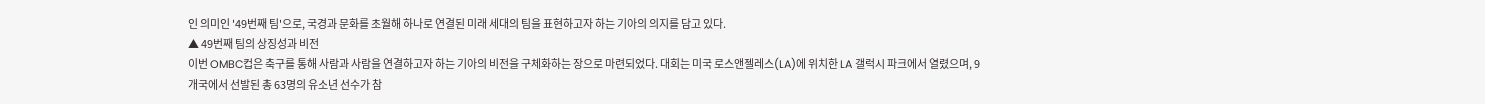인 의미인 '49번째 팀'으로, 국경과 문화를 초월해 하나로 연결된 미래 세대의 팀을 표현하고자 하는 기아의 의지를 담고 있다.
▲ 49번째 팀의 상징성과 비전
이번 OMBC컵은 축구를 통해 사람과 사람을 연결하고자 하는 기아의 비전을 구체화하는 장으로 마련되었다. 대회는 미국 로스앤젤레스(LA)에 위치한 LA 갤럭시 파크에서 열렸으며, 9개국에서 선발된 총 63명의 유소년 선수가 참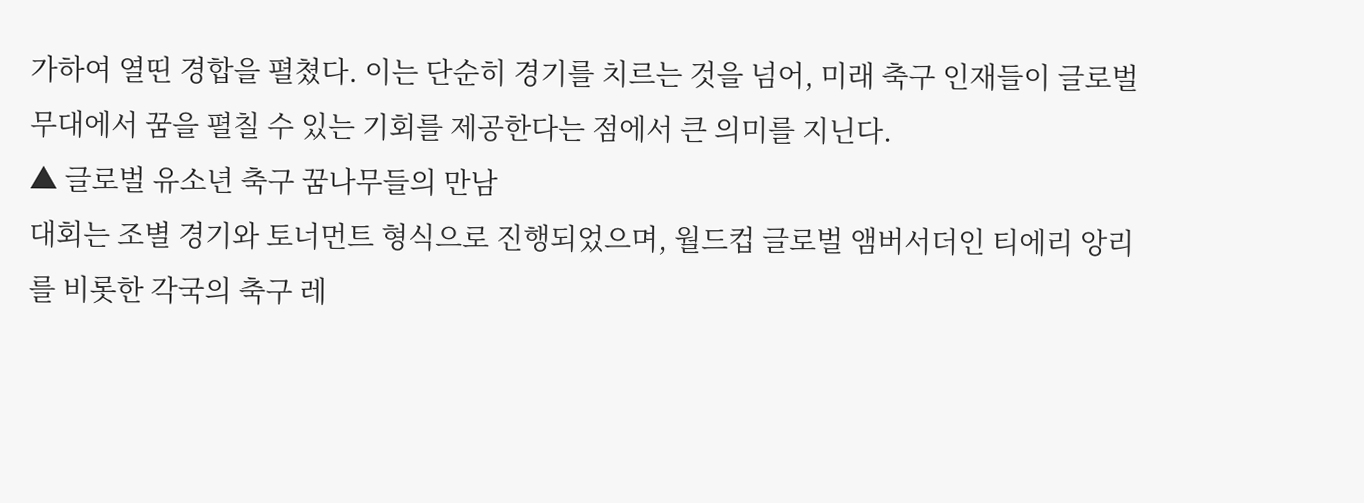가하여 열띤 경합을 펼쳤다. 이는 단순히 경기를 치르는 것을 넘어, 미래 축구 인재들이 글로벌 무대에서 꿈을 펼칠 수 있는 기회를 제공한다는 점에서 큰 의미를 지닌다.
▲ 글로벌 유소년 축구 꿈나무들의 만남
대회는 조별 경기와 토너먼트 형식으로 진행되었으며, 월드컵 글로벌 앰버서더인 티에리 앙리를 비롯한 각국의 축구 레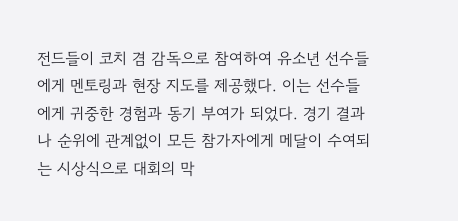전드들이 코치 겸 감독으로 참여하여 유소년 선수들에게 멘토링과 현장 지도를 제공했다. 이는 선수들에게 귀중한 경험과 동기 부여가 되었다. 경기 결과나 순위에 관계없이 모든 참가자에게 메달이 수여되는 시상식으로 대회의 막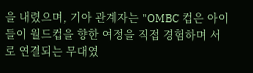을 내렸으며, 기아 관계자는 "OMBC 컵은 아이들이 월드컵을 향한 여정을 직접 경험하며 서로 연결되는 무대였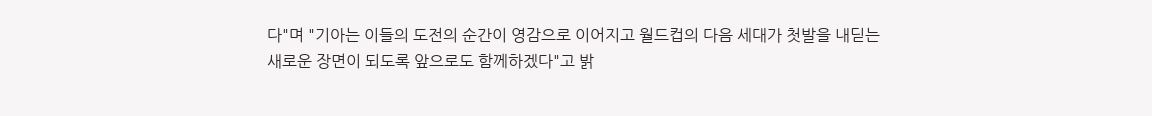다"며 "기아는 이들의 도전의 순간이 영감으로 이어지고 월드컵의 다음 세대가 첫발을 내딛는 새로운 장면이 되도록 앞으로도 함께하겠다"고 밝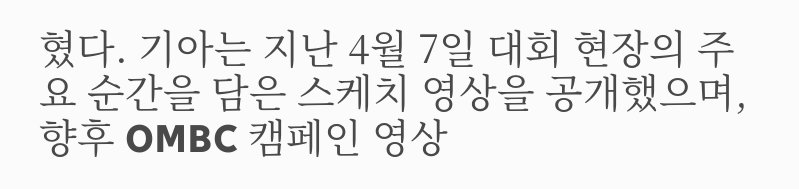혔다. 기아는 지난 4월 7일 대회 현장의 주요 순간을 담은 스케치 영상을 공개했으며, 향후 OMBC 캠페인 영상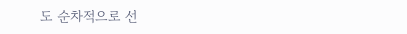도 순차적으로 선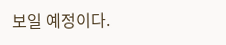보일 예정이다.